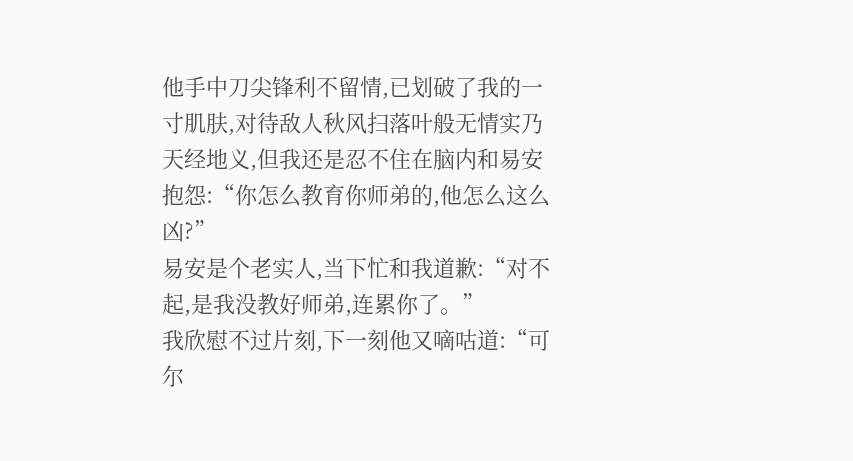他手中刀尖锋利不留情,已划破了我的一寸肌肤,对待敌人秋风扫落叶般无情实乃天经地义,但我还是忍不住在脑内和易安抱怨:“你怎么教育你师弟的,他怎么这么凶?”
易安是个老实人,当下忙和我道歉:“对不起,是我没教好师弟,连累你了。”
我欣慰不过片刻,下一刻他又嘀咕道:“可尔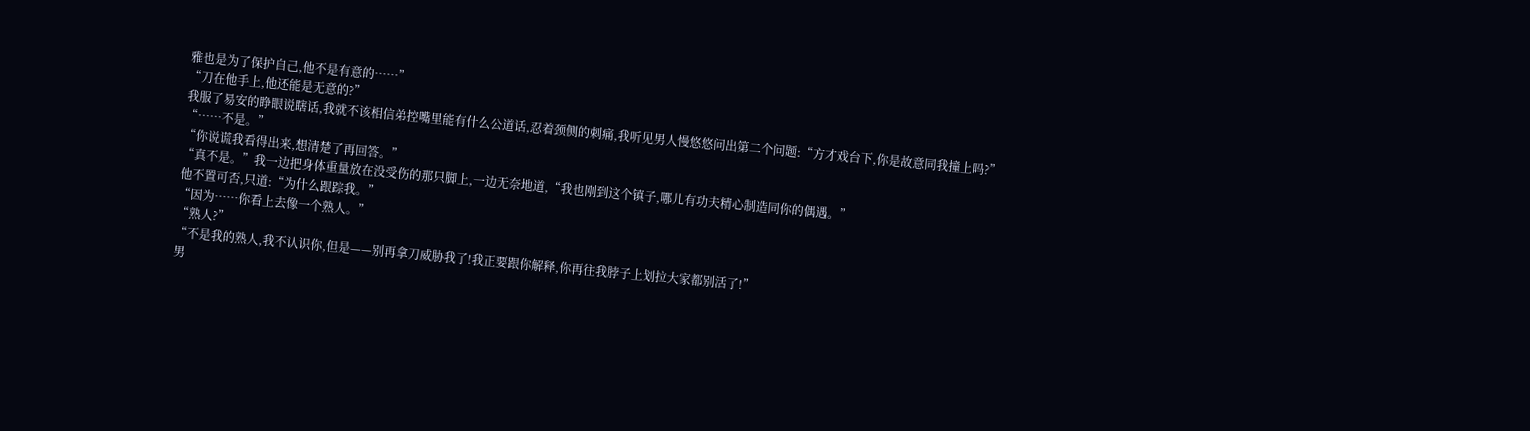雅也是为了保护自己,他不是有意的……”
“刀在他手上,他还能是无意的?”
我服了易安的睁眼说瞎话,我就不该相信弟控嘴里能有什么公道话,忍着颈侧的刺痛,我听见男人慢悠悠问出第二个问题:“方才戏台下,你是故意同我撞上吗?”
“……不是。”
“你说谎我看得出来,想清楚了再回答。”
“真不是。”我一边把身体重量放在没受伤的那只脚上,一边无奈地道,“我也刚到这个镇子,哪儿有功夫精心制造同你的偶遇。”
他不置可否,只道:“为什么跟踪我。”
“因为……你看上去像一个熟人。”
“熟人?”
“不是我的熟人,我不认识你,但是——别再拿刀威胁我了!我正要跟你解释,你再往我脖子上划拉大家都别活了!”
男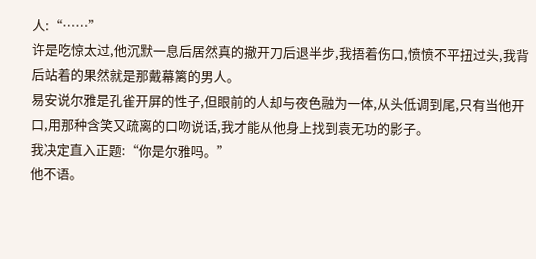人:“……”
许是吃惊太过,他沉默一息后居然真的撤开刀后退半步,我捂着伤口,愤愤不平扭过头,我背后站着的果然就是那戴幕篱的男人。
易安说尔雅是孔雀开屏的性子,但眼前的人却与夜色融为一体,从头低调到尾,只有当他开口,用那种含笑又疏离的口吻说话,我才能从他身上找到袁无功的影子。
我决定直入正题:“你是尔雅吗。”
他不语。